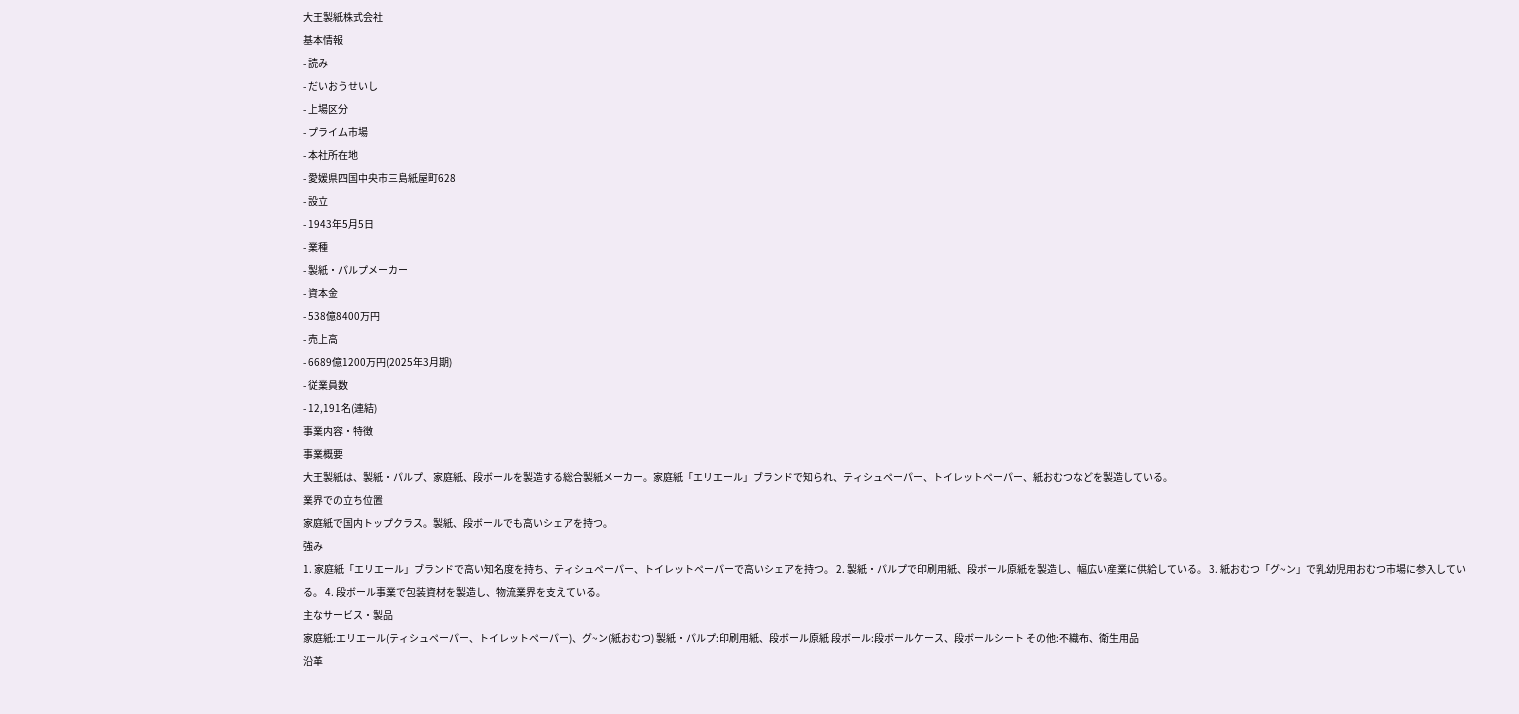大王製紙株式会社
基本情報
- 読み
- だいおうせいし
- 上場区分
- プライム市場
- 本社所在地
- 愛媛県四国中央市三島紙屋町628
- 設立
- 1943年5月5日
- 業種
- 製紙・パルプメーカー
- 資本金
- 538億8400万円
- 売上高
- 6689億1200万円(2025年3月期)
- 従業員数
- 12,191名(連結)
事業内容・特徴
事業概要
大王製紙は、製紙・パルプ、家庭紙、段ボールを製造する総合製紙メーカー。家庭紙「エリエール」ブランドで知られ、ティシュペーパー、トイレットペーパー、紙おむつなどを製造している。
業界での立ち位置
家庭紙で国内トップクラス。製紙、段ボールでも高いシェアを持つ。
強み
1. 家庭紙「エリエール」ブランドで高い知名度を持ち、ティシュペーパー、トイレットペーパーで高いシェアを持つ。 2. 製紙・パルプで印刷用紙、段ボール原紙を製造し、幅広い産業に供給している。 3. 紙おむつ「グ~ン」で乳幼児用おむつ市場に参入している。 4. 段ボール事業で包装資材を製造し、物流業界を支えている。
主なサービス・製品
家庭紙:エリエール(ティシュペーパー、トイレットペーパー)、グ~ン(紙おむつ) 製紙・パルプ:印刷用紙、段ボール原紙 段ボール:段ボールケース、段ボールシート その他:不織布、衛生用品
沿革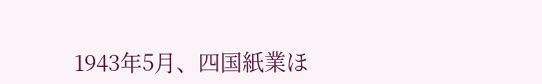1943年5月、四国紙業ほ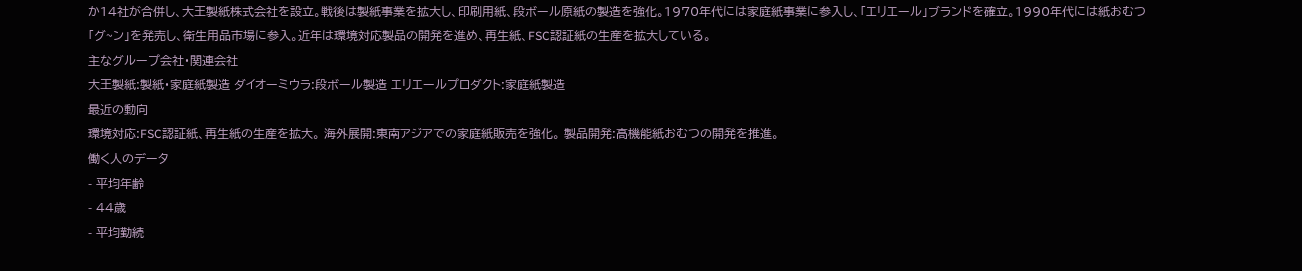か14社が合併し、大王製紙株式会社を設立。戦後は製紙事業を拡大し、印刷用紙、段ボール原紙の製造を強化。1970年代には家庭紙事業に参入し、「エリエール」ブランドを確立。1990年代には紙おむつ「グ~ン」を発売し、衛生用品市場に参入。近年は環境対応製品の開発を進め、再生紙、FSC認証紙の生産を拡大している。
主なグループ会社・関連会社
大王製紙:製紙・家庭紙製造 ダイオーミウラ:段ボール製造 エリエールプロダクト:家庭紙製造
最近の動向
環境対応:FSC認証紙、再生紙の生産を拡大。 海外展開:東南アジアでの家庭紙販売を強化。 製品開発:高機能紙おむつの開発を推進。
働く人のデータ
- 平均年齢
- 44歳
- 平均勤続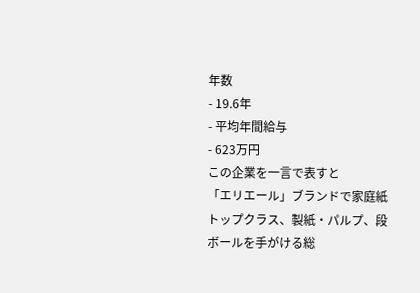年数
- 19.6年
- 平均年間給与
- 623万円
この企業を一言で表すと
「エリエール」ブランドで家庭紙トップクラス、製紙・パルプ、段ボールを手がける総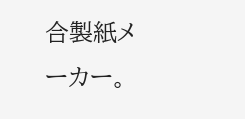合製紙メーカー。